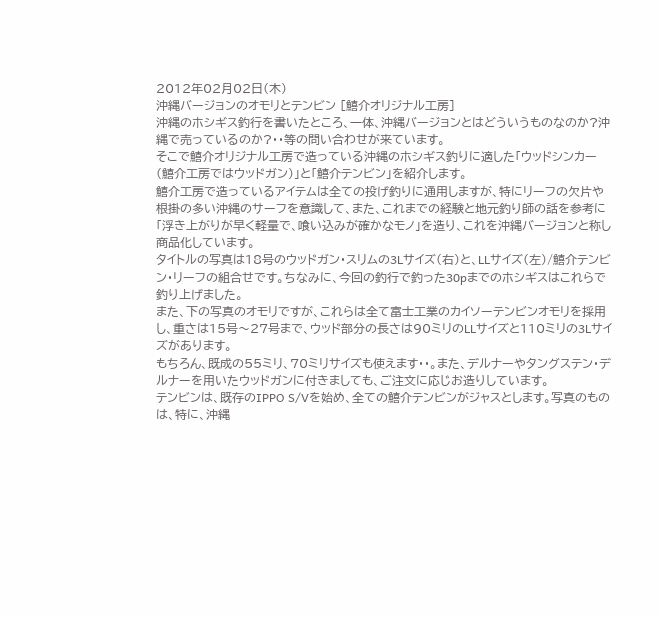2012年02月02日(木)
沖縄バージョンのオモリとテンビン [鱚介オリジナル工房]
沖縄のホシギス釣行を書いたところ、一体、沖縄バージョンとはどういうものなのか?沖縄で売っているのか?・・等の問い合わせが来ています。
そこで鱚介オリジナル工房で造っている沖縄のホシギス釣りに適した「ウッドシンカー(鱚介工房ではウッドガン)」と「鱚介テンビン」を紹介します。
鱚介工房で造っているアイテムは全ての投げ釣りに通用しますが、特にリーフの欠片や根掛の多い沖縄のサーフを意識して、また、これまでの経験と地元釣り師の話を参考に「浮き上がりが早く軽量で、喰い込みが確かなモノ」を造り、これを沖縄バージョンと称し商品化しています。
タイトルの写真は18号のウッドガン・スリムの3Lサイズ(右)と、LLサイズ(左)/鱚介テンビン・リーフの組合せです。ちなみに、今回の釣行で釣った30pまでのホシギスはこれらで釣り上げました。
また、下の写真のオモリですが、これらは全て富士工業のカイソーテンビンオモリを採用し、重さは15号〜27号まで、ウッド部分の長さは90ミリのLLサイズと110ミリの3Lサイズがあります。
もちろん、既成の55ミリ、70ミリサイズも使えます・・。また、デルナーやタングステン・デルナーを用いたウッドガンに付きましても、ご注文に応じお造りしています。
テンビンは、既存のIPPO S/Vを始め、全ての鱚介テンビンがジャスとします。写真のものは、特に、沖縄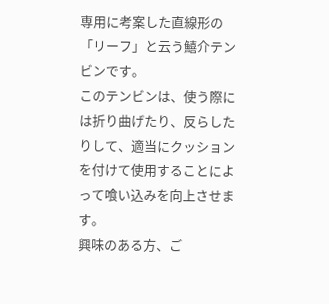専用に考案した直線形の「リーフ」と云う鱚介テンビンです。
このテンビンは、使う際には折り曲げたり、反らしたりして、適当にクッションを付けて使用することによって喰い込みを向上させます。
興味のある方、ご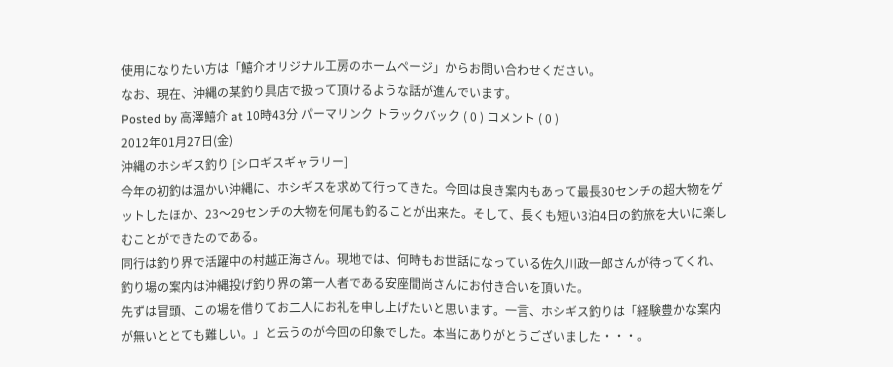使用になりたい方は「鱚介オリジナル工房のホームページ」からお問い合わせください。
なお、現在、沖縄の某釣り具店で扱って頂けるような話が進んでいます。
Posted by 高澤鱚介 at 10時43分 パーマリンク トラックバック ( 0 ) コメント ( 0 )
2012年01月27日(金)
沖縄のホシギス釣り [シロギスギャラリー]
今年の初釣は温かい沖縄に、ホシギスを求めて行ってきた。今回は良き案内もあって最長30センチの超大物をゲットしたほか、23〜29センチの大物を何尾も釣ることが出来た。そして、長くも短い3泊4日の釣旅を大いに楽しむことができたのである。
同行は釣り界で活躍中の村越正海さん。現地では、何時もお世話になっている佐久川政一郎さんが待ってくれ、釣り場の案内は沖縄投げ釣り界の第一人者である安座間尚さんにお付き合いを頂いた。
先ずは冒頭、この場を借りてお二人にお礼を申し上げたいと思います。一言、ホシギス釣りは「経験豊かな案内が無いととても難しい。」と云うのが今回の印象でした。本当にありがとうございました・・・。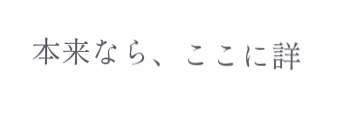本来なら、ここに詳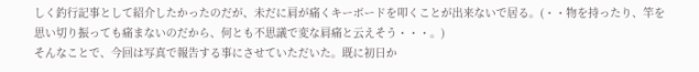しく釣行記事として紹介したかったのだが、未だに肩が痛くキーボードを叩くことが出来ないで居る。(・・物を持ったり、竿を思い切り振っても痛まないのだから、何とも不思議で変な肩痛と云えそう・・・。)
そんなことで、今回は写真で報告する事にさせていただいた。既に初日か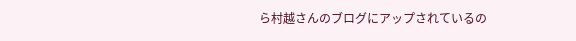ら村越さんのブログにアップされているの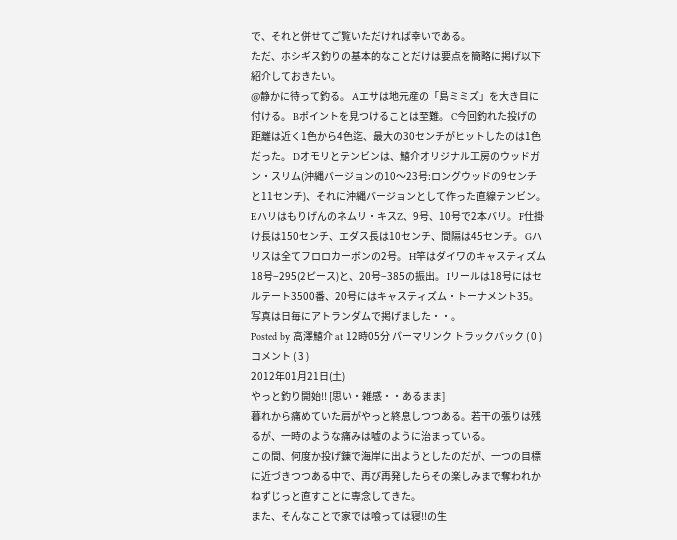で、それと併せてご覧いただければ幸いである。
ただ、ホシギス釣りの基本的なことだけは要点を簡略に掲げ以下紹介しておきたい。
@静かに待って釣る。 Aエサは地元産の「島ミミズ」を大き目に付ける。 Bポイントを見つけることは至難。 C今回釣れた投げの距離は近く1色から4色迄、最大の30センチがヒットしたのは1色だった。 Dオモリとテンビンは、鱚介オリジナル工房のウッドガン・スリム(沖縄バージョンの10〜23号:ロングウッドの9センチと11センチ)、それに沖縄バージョンとして作った直線テンビン。 Eハリはもりげんのネムリ・キスZ、9号、10号で2本バリ。 F仕掛け長は150センチ、エダス長は10センチ、間隔は45センチ。 Gハリスは全てフロロカーボンの2号。 H竿はダイワのキャスティズム18号−295(2ピース)と、20号−385の振出。 Iリールは18号にはセルテート3500番、20号にはキャスティズム・トーナメント35。
写真は日毎にアトランダムで掲げました・・。
Posted by 高澤鱚介 at 12時05分 パーマリンク トラックバック ( 0 ) コメント ( 3 )
2012年01月21日(土)
やっと釣り開始!! [思い・雑感・・あるまま]
暮れから痛めていた肩がやっと終息しつつある。若干の張りは残るが、一時のような痛みは嘘のように治まっている。
この間、何度か投げ錬で海岸に出ようとしたのだが、一つの目標に近づきつつある中で、再び再発したらその楽しみまで奪われかねずじっと直すことに専念してきた。
また、そんなことで家では喰っては寝!!の生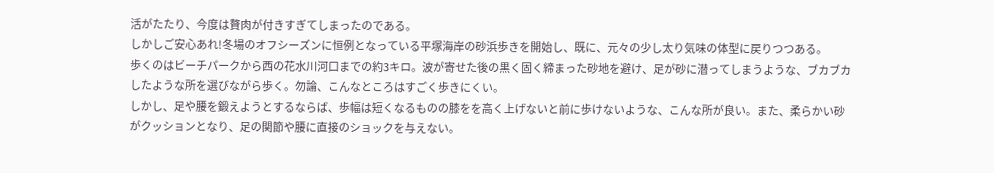活がたたり、今度は贅肉が付きすぎてしまったのである。
しかしご安心あれ!冬場のオフシーズンに恒例となっている平塚海岸の砂浜歩きを開始し、既に、元々の少し太り気味の体型に戻りつつある。
歩くのはビーチパークから西の花水川河口までの約3キロ。波が寄せた後の黒く固く締まった砂地を避け、足が砂に潜ってしまうような、ブカブカしたような所を選びながら歩く。勿論、こんなところはすごく歩きにくい。
しかし、足や腰を鍛えようとするならば、歩幅は短くなるものの膝をを高く上げないと前に歩けないような、こんな所が良い。また、柔らかい砂がクッションとなり、足の関節や腰に直接のショックを与えない。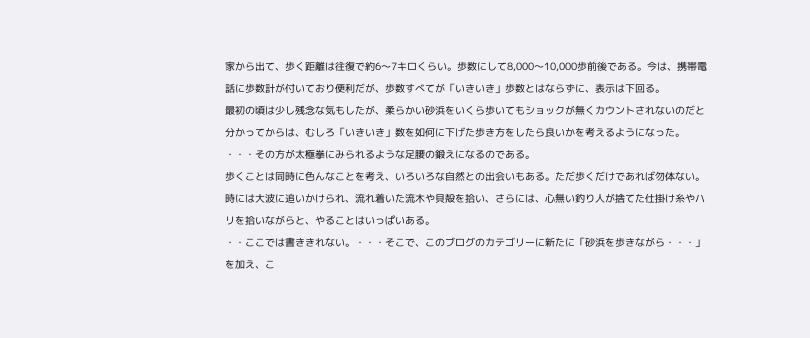家から出て、歩く距離は往復で約6〜7キロくらい。歩数にして8,000〜10,000歩前後である。今は、携帯電話に歩数計が付いており便利だが、歩数すべてが「いきいき」歩数とはならずに、表示は下回る。
最初の頃は少し残念な気もしたが、柔らかい砂浜をいくら歩いてもショックが無くカウントされないのだと分かってからは、むしろ「いきいき」数を如何に下げた歩き方をしたら良いかを考えるようになった。
・・・その方が太極拳にみられるような足腰の鍛えになるのである。
歩くことは同時に色んなことを考え、いろいろな自然との出会いもある。ただ歩くだけであれば勿体ない。時には大波に追いかけられ、流れ着いた流木や貝殻を拾い、さらには、心無い釣り人が捨てた仕掛け糸やハリを拾いながらと、やることはいっぱいある。
・・ここでは書ききれない。・・・そこで、このブログのカテゴリーに新たに「砂浜を歩きながら・・・」を加え、こ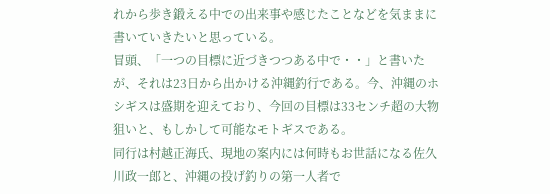れから歩き鍛える中での出来事や感じたことなどを気ままに書いていきたいと思っている。
冒頭、「一つの目標に近づきつつある中で・・」と書いたが、それは23日から出かける沖縄釣行である。今、沖縄のホシギスは盛期を迎えており、今回の目標は33センチ超の大物狙いと、もしかして可能なモトギスである。
同行は村越正海氏、現地の案内には何時もお世話になる佐久川政一郎と、沖縄の投げ釣りの第一人者で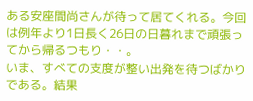ある安座間尚さんが待って居てくれる。今回は例年より1日長く26日の日暮れまで頑張ってから帰るつもり・・。
いま、すべての支度が整い出発を待つばかりである。結果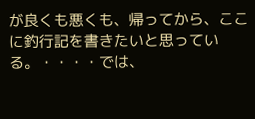が良くも悪くも、帰ってから、ここに釣行記を書きたいと思っている。・・・・では、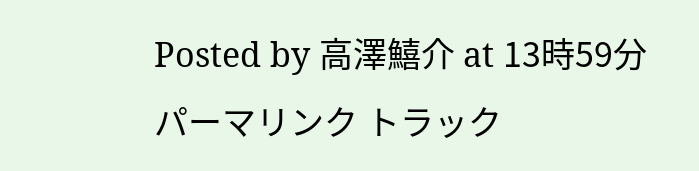Posted by 高澤鱚介 at 13時59分 パーマリンク トラック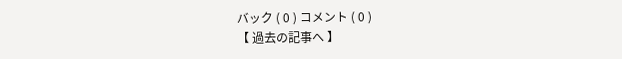バック ( 0 ) コメント ( 0 )
【 過去の記事へ 】